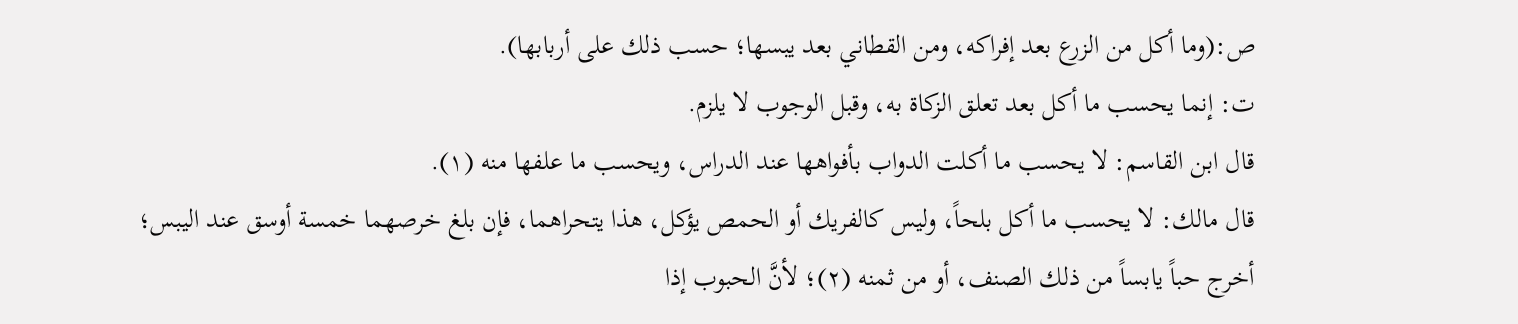ص:(وما أكل من الزرع بعد إفراكه، ومن القطاني بعد يبسها؛ حسب ذلك على أربابها).
ت: إنما يحسب ما أكل بعد تعلق الزكاة به، وقبل الوجوب لا يلزم.
قال ابن القاسم: لا يحسب ما أكلت الدواب بأفواهها عند الدراس، ويحسب ما علفها منه (١).
قال مالك: لا يحسب ما أكل بلحاً، وليس كالفريك أو الحمص يؤكل، هذا يتحراهما، فإن بلغ خرصهما خمسة أوسق عند اليبس؛ أخرج حباً يابساً من ذلك الصنف، أو من ثمنه (٢)؛ لأنَّ الحبوب إذا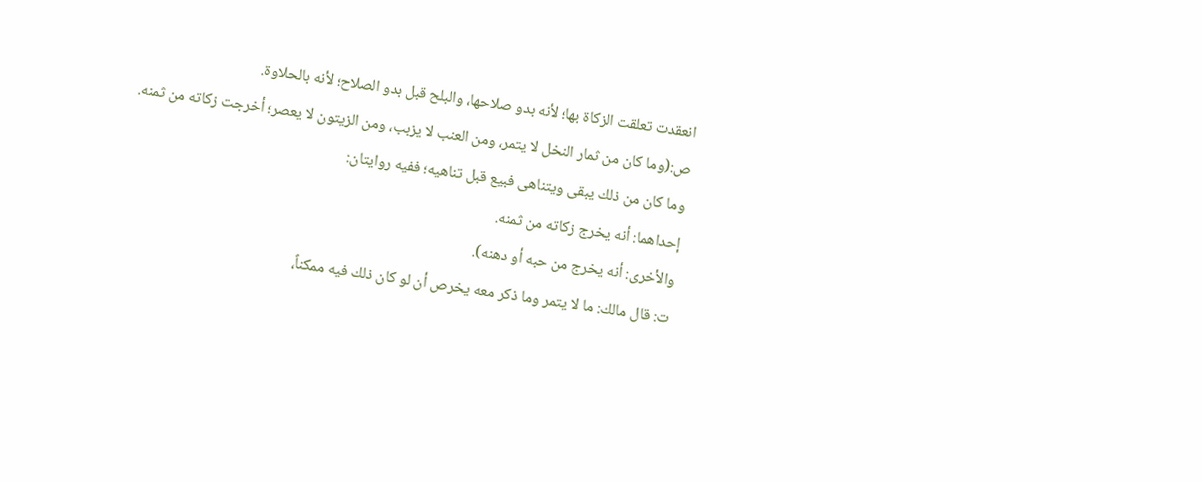انعقدت تعلقت الزكاة بها؛ لأنه بدو صلاحها، والبلح قبل بدو الصلاح؛ لأنه بالحلاوة.
ص:(وما كان من ثمار النخل لا يتمر، ومن العنب لا يزبب، ومن الزيتون لا يعصر؛ أخرجت زكاته من ثمنه.
وما كان من ذلك يبقى ويتناهى فبيع قبل تناهيه؛ ففيه روايتان:
إحداهما: أنه يخرج زكاته من ثمنه.
والأخرى: أنه يخرج من حبه أو دهنه).
ت: قال مالك: ما لا يتمر وما ذكر معه يخرص أن لو كان ذلك فيه ممكناً،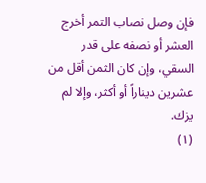فإن وصل نصاب التمر أخرج العشر أو نصفه على قدر السقي، وإن كان الثمن أقل من عشرين ديناراً أو أكثر، وإلا لم يزك.
(١)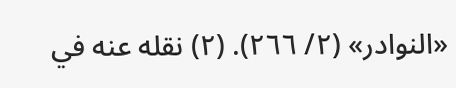«النوادر» (٢/ ٢٦٦). (٢) نقله عنه في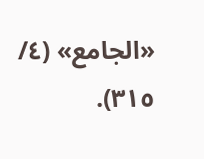«الجامع» (٤/ ٣١٥).